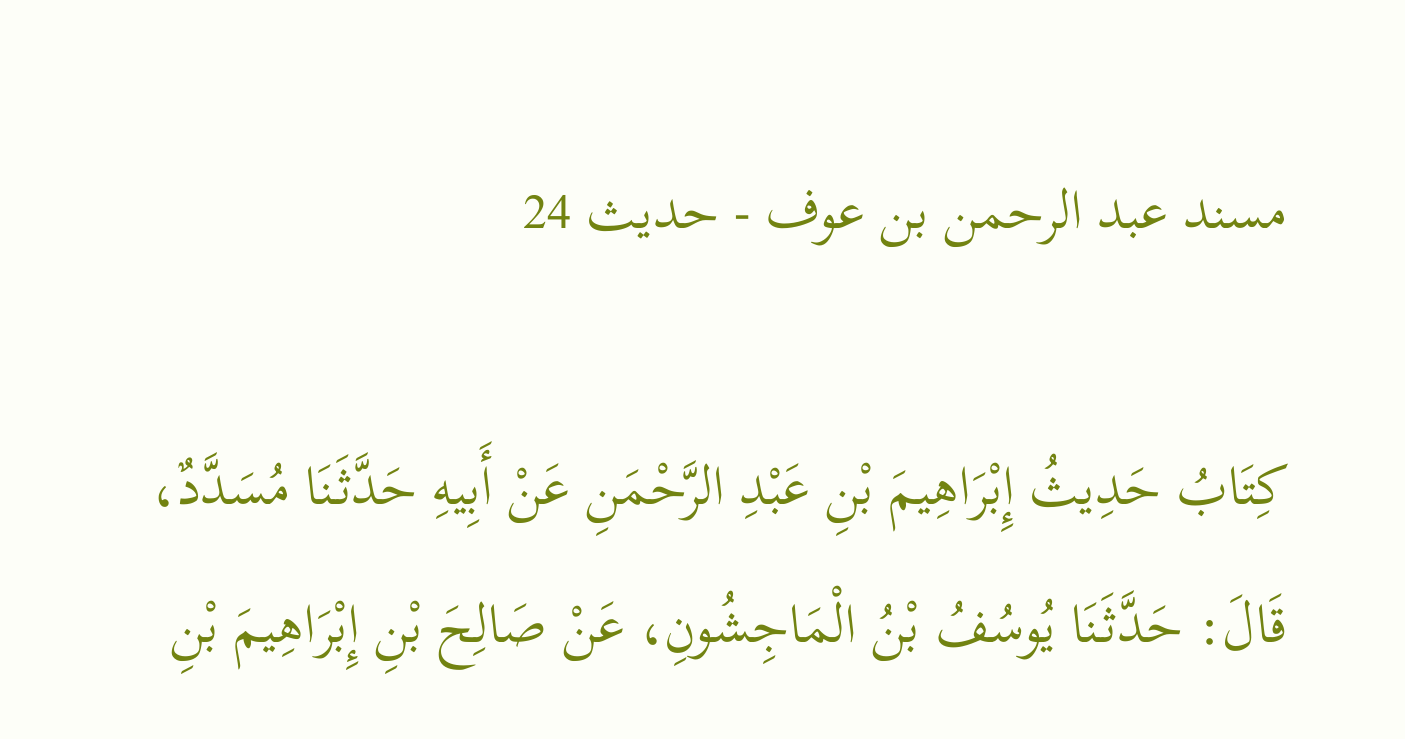مسند عبد الرحمن بن عوف - حدیث 24

كِتَابُ حَدِيثُ إِبْرَاهِيمَ بْنِ عَبْدِ الرَّحْمَنِ عَنْ أَبِيهِ حَدَّثَنَا مُسَدَّدٌ، قَالَ: حَدَّثَنَا يُوسُفُ بْنُ الْمَاجِشُونِ، عَنْ صَالِحَ بْنِ إِبْرَاهِيمَ بْنِ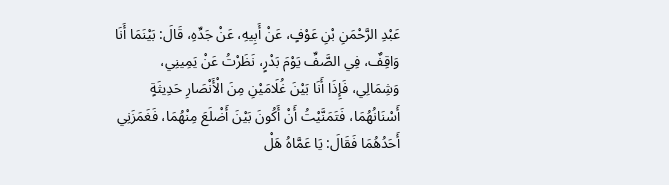عَبْدِ الرَّحْمَنِ بْنِ عَوْفٍ، عَنْ أَبِيهِ، عَنْ جَدِّهِ، قَالَ: بَيْنَمَا أَنَا وَاقِفٌ، فِي الصَّفِّ يَوْمَ بَدْرٍ، نَظَرْتُ عَنْ يَمِينِي، وَشِمَالِي، فَإِذَا أَنَا بَيْنَ غُلَامَيْنِ مِنَ الْأَنْصَارِ حَدِيثَةٍ أَسْنَانُهُمَا، فَتَمَنَّيْتُ أَنْ أَكُونَ بَيْنَ أَضْلَعَ مِنْهُمَا، فَغَمَزَنِي أَحَدُهُمَا فَقَالَ: يَا عَمَّاهُ هَلْ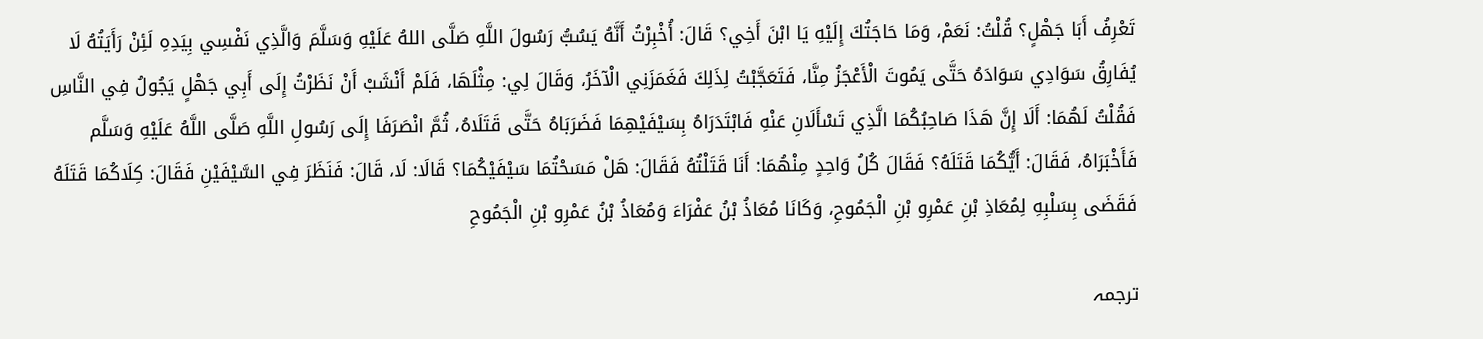تَعْرِفُ أَبَا جَهْلٍ؟ قُلْتُ: نَعَمْ، وَمَا حَاجَتُكَ إِلَيْهِ يَا ابْنَ أَخِي؟ قَالَ: أُخْبِرْتُ أَنَّهُ يَسُبُّ رَسُولَ اللَّهِ صَلَّى اللهُ عَلَيْهِ وَسَلَّمَ وَالَّذِي نَفْسِي بِيَدِهِ لَئِنْ رَأَيَتُهُ لَا يُفَارِقُ سَوَادِي سَوَادَهُ حَتَّى يَمُوتَ الْأَعْجَزُ مِنَّا، فَتَعَجَّبْتُ لِذَلِكَ فَغَمَزَنِي الْآخَرُ، وَقَالَ لِي: مِثْلَهَا، فَلَمْ أَنْشَبْ أَنْ نَظَرْتُ إِلَى أَبِي جَهْلٍ يَجُولُ فِي النَّاسِ فَقُلْتُ لَهُمَا: أَلَا إِنَّ هَذَا صَاحِبُكُمَا الَّذِي تَسْأَلَانِ عَنْهِ فَابْتَدَرَاهُ بِسَيْفَيْهِمَا فَضَرَبَاهُ حَتَّى قَتَلَاهُ، ثُمَّ انْصَرَفَا إِلَى رَسُولِ اللَّهِ صَلَّى اللَّهُ عَلَيْهِ وَسَلَّم فَأَخْبَرَاهُ، فَقَالَ: أَيُّكُمَا قَتَلَهُ؟ فَقَالَ كُلُ وَاحِدٍ مِنْهُمَا: أَنَا قَتَلْتُهُ فَقَالَ: هَلْ مَسَحْتُمَا سَيْفَيْكُمَا؟ قَالَا: لَا، قَالَ: فَنَظَرَ فِي السَّيْفَيْنِ فَقَالَ: كِلَاكُمَا قَتَلَهُ فَقَضَى بِسَلْبِهِ لِمُعَاذِ بْنِ عَمْرِو بْنِ الْجَمُوحِ، وَكَانَا مُعَاذُ بْنُ عَفْرَاءَ وَمُعَاذُ بْنُ عَمْرِو بْنِ الْجَمُوحِ

ترجمہ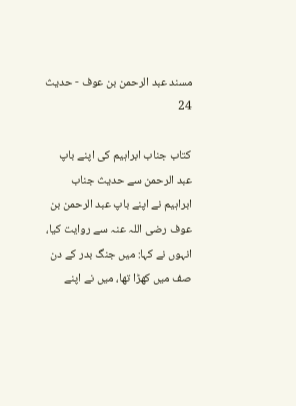مسند عبد الرحمن بن عوف - حدیث 24

کتاب جناب ابراہیم کی اپنے باپ عبد الرحمن سے حدیث جناب ابراہیم نے اپنے باپ عبد الرحمن بن عوف رضی اللہ عنہ سے روایت کیا، انہوں نے کہا: میں جنگ بدر کے دن صف میں کھڑا تھا، میں نے اپنے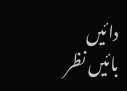دائیں بائیں نظر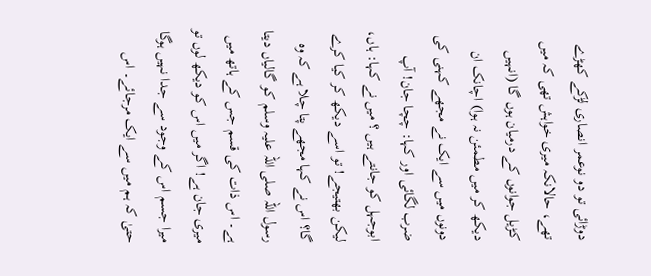دوڑائی تو دو نوعمر انصاری لڑکے کھڑے تھے، حالانکہ میری خواہش تھی کہ میں کڑیل جوانوں کے درمیان ہوں گا (انہیں دیکھ کر میں مطمئن نہ ہوا) اچانک ان دونوں میں سے ایک نے مجھے کہنی کی ضرب لگائی اور کہا: چچا جان! آپ ابوجہل کو جانتے ہیں ؟ میں نے کہا: ہاں، لیکن بھتیجے! تو اسے دیکھ کر کیا کرے گا؟ اس نے کہا مجھے پتا چلا ہے کہ وہ رسول اللہ صلی اللہ علیہ وسلم کو گالیاں دیتا ہے۔ اس ذات کی قسم جس کے ہاتھ میں میری جان ہے! اگر میں اس کو دیکھ لوں تو میرا جسم اس کے وجود سے جدا نہیں ہوگا حتیٰ کہ ہم میں سے ایک مرجائے۔ اس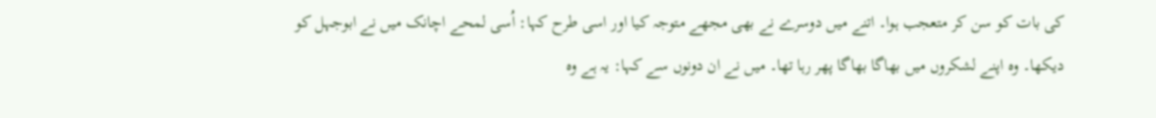کی بات کو سن کر متعجب ہوا۔ اتنے میں دوسرے نے بھی مجھے متوجہ کیا اور اسی طرح کہا: اُسی لمحے اچانک میں نے ابوجہل کو دیکھا۔ وہ اپنے لشکروں میں بھاگا بھاگا پھر رہا تھا۔ میں نے ان دونوں سے کہا: یہ ہے وہ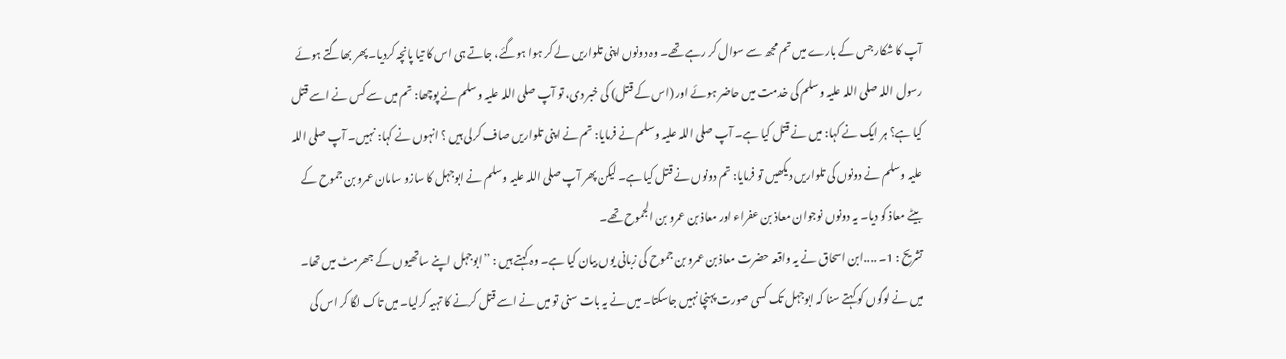آپ کا شکار جس کے بارے میں تم مجھ سے سوال کر رہے تھے۔ وہ دونوں اپنی تلواریں لے کر ہوا ہوگئے، جاتے ہی اس کا تیا پانچہ کردیا۔ پھر بھاگتے ہوئے رسول اللہ صلی اللہ علیہ وسلم کی خدمت میں حاضر ہوئے اور (اس کے قتل) کی خبر دی، تو آپ صلی اللہ علیہ وسلم نے پوچھا: تم میں سے کس نے اسے قتل کیا ہے؟ ہر ایک نے کہا: میں نے قتل کیا ہے۔ آپ صلی اللہ علیہ وسلم نے فرمایا: تم نے اپنی تلواریں صاف کرلی ہیں ؟ انہوں نے کہا: نہیں۔ آپ صلی اللہ علیہ وسلم نے دونوں کی تلواریں دیکھیں تو فرمایا: تم دونوں نے قتل کیا ہے۔ لیکن پھر آپ صلی اللہ علیہ وسلم نے ابوجہل کا سازو سامان عمرو بن جموح کے بیٹے معاذ کو دیا۔ یہ دونوں نوجوان معاذ بن عفراء اور معاذ بن عمرو بن الجموح تھے۔
تشریح : 1۔ ....ابن اسحاق نے یہ واقعہ حضرت معاذ بن عمرو بن جموح کی زبانی یوں بیان کیا ہے۔ وہ کہتے ہیں : ’’ابوجہل اپنے ساتھیوں کے جھرمٹ میں تھا۔ میں نے لوگوں کو کہتے سنا کہ ابوجہل تک کسی صورت پہنچا نہیں جاسکتا۔ میں نے یہ بات سنی تو میں نے اسے قتل کرنے کا تہیہ کرلیا۔ میں تاک لگا کر اس کی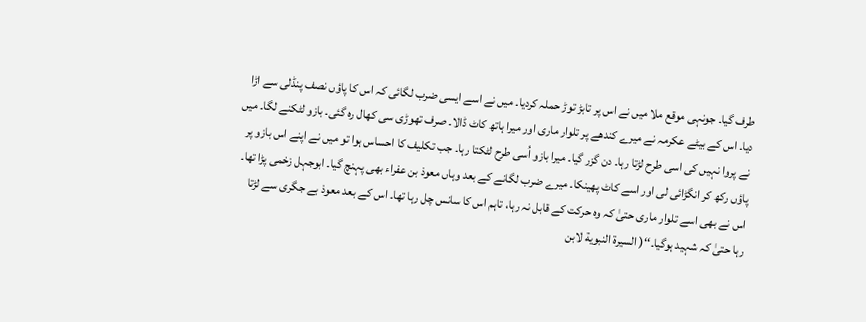طرف گیا۔ جونہی موقع ملا میں نے اس پر تابڑ توڑ حملہ کردیا۔ میں نے اسے ایسی ضرب لگائی کہ اس کا پاؤں نصف پنڈلی سے اڑا دیا۔ اس کے بیٹے عکرمہ نے میرے کندھے پر تلوار ماری اور میرا ہاتھ کاٹ ڈالا۔ صرف تھوڑی سی کھال رہ گئی۔ بازو لٹکنے لگا۔ میں نے پروا نہیں کی اسی طرح لڑتا رہا۔ دن گزر گیا۔ میرا بازو اُسی طرح لٹکتا رہا۔ جب تکلیف کا احساس ہوا تو میں نے اپنے اس بازو پر پاؤں رکھ کر انگڑائی لی اور اسے کاٹ پھینکا۔ میرے ضرب لگانے کے بعد وہاں معوذ بن عفراء بھی پہنچ گیا۔ ابوجہل زخمی پڑا تھا۔ اس نے بھی اسے تلوار ماری حتیٰ کہ وہ حرکت کے قابل نہ رہا، تاہم اس کا سانس چل رہا تھا۔ اس کے بعد معوذ بے جگری سے لڑتا رہا حتیٰ کہ شہید ہوگیا۔‘‘( السیرة النبویة لابن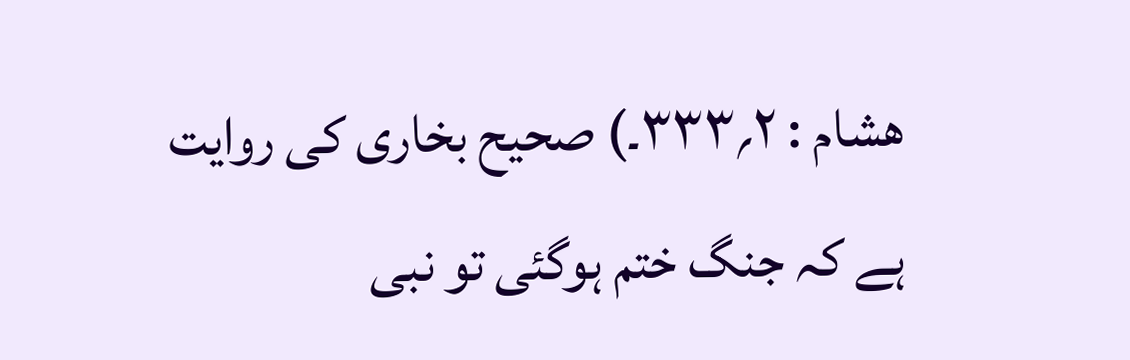هشام : ۲؍۳۳۳۔) صحیح بخاری کی روایت ہے کہ جنگ ختم ہوگئی تو نبی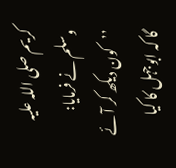کریم صلی اللہ علیہ وسلم نے فرمایا: ’’کون دیکھ کر آئے گا کہ ابوجہل کا کیا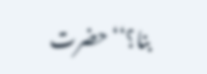بنا؟‘‘ حضرت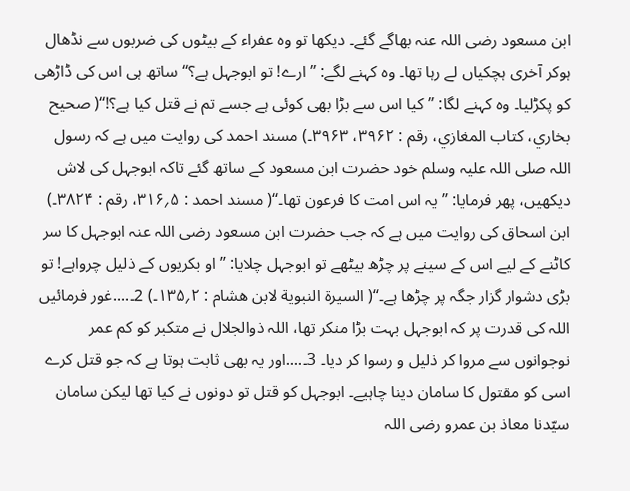ابن مسعود رضی اللہ عنہ بھاگے گئے۔ دیکھا تو وہ عفراء کے بیٹوں کی ضربوں سے نڈھال ہوکر آخری ہچکیاں لے رہا تھا۔ وہ کہنے لگے: ’’ارے! تو ابوجہل ہے؟‘‘ ساتھ ہی اس کی ڈاڑھی کو پکڑلیا۔ وہ کہنے لگا: ’’کیا اس سے بڑا بھی کوئی ہے جسے تم نے قتل کیا ہے؟!‘‘( صحیح بخاري، کتاب المغازي، رقم : ۳۹۶۲، ۳۹۶۳۔) مسند احمد کی روایت میں ہے کہ رسول اللہ صلی اللہ علیہ وسلم خود حضرت ابن مسعود کے ساتھ گئے تاکہ ابوجہل کی لاش دیکھیں، پھر فرمایا: ’’یہ اس امت کا فرعون تھا۔‘‘( مسند احمد : ۵؍۳۱۶، رقم : ۳۸۲۴۔) ابن اسحاق کی روایت میں ہے کہ جب حضرت ابن مسعود رضی اللہ عنہ ابوجہل کا سر کاٹنے کے لیے اس کے سینے پر چڑھ بیٹھے تو ابوجہل چلایا: ’’او بکریوں کے ذلیل چرواہے! تو بڑی دشوار گزار جگہ پر چڑھا ہے۔‘‘( السیرة النبویة لابن هشام : ۲؍۱۳۵۔) 2۔....غور فرمائیں اللہ کی قدرت پر کہ ابوجہل بہت بڑا منکر تھا، اللہ ذوالجلال نے متکبر کو کم عمر نوجوانوں سے مروا کر ذلیل و رسوا کر دیا۔ 3۔....اور یہ بھی ثابت ہوتا ہے کہ جو قتل کرے اسی کو مقتول کا سامان دینا چاہیے۔ ابوجہل کو قتل تو دونوں نے کیا تھا لیکن سامان سیّدنا معاذ بن عمرو رضی اللہ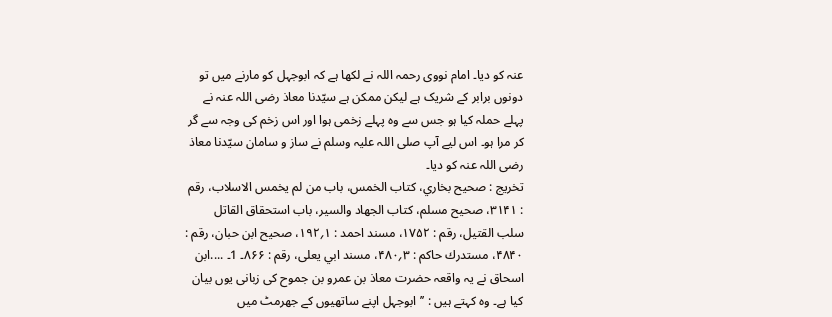عنہ کو دیا۔ امام نووی رحمہ اللہ نے لکھا ہے کہ ابوجہل کو مارنے میں تو دونوں برابر کے شریک ہے لیکن ممکن ہے سیّدنا معاذ رضی اللہ عنہ نے پہلے حملہ کیا ہو جس سے وہ پہلے زخمی ہوا اور اس زخم کی وجہ سے گر کر مرا ہو۔ اس لیے آپ صلی اللہ علیہ وسلم نے ساز و سامان سیّدنا معاذ رضی اللہ عنہ کو دیا۔
تخریج : صحیح بخاري، کتاب الخمس، باب من لم یخمس الاسلاب، رقم : ۳۱۴۱، صحیح مسلم، کتاب الجهاد والسیر، باب استحقاق القاتل سلب القتیل، رقم : ۱۷۵۲، مسند احمد : ۱؍۱۹۲، صحیح ابن حبان، رقم : ۴۸۴۰، مستدرك حاکم : ۳؍۴۸۰، مسند ابي یعلی، رقم : ۸۶۶۔ 1۔ ....ابن اسحاق نے یہ واقعہ حضرت معاذ بن عمرو بن جموح کی زبانی یوں بیان کیا ہے۔ وہ کہتے ہیں : ’’ابوجہل اپنے ساتھیوں کے جھرمٹ میں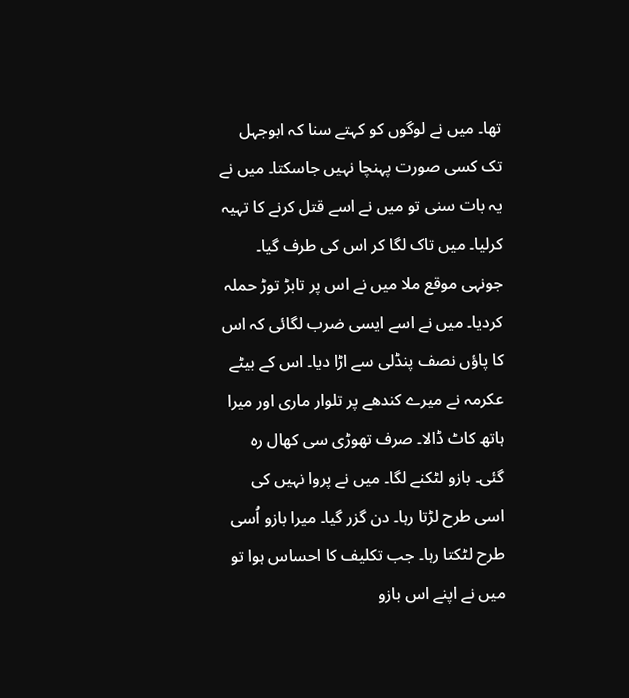تھا۔ میں نے لوگوں کو کہتے سنا کہ ابوجہل تک کسی صورت پہنچا نہیں جاسکتا۔ میں نے یہ بات سنی تو میں نے اسے قتل کرنے کا تہیہ کرلیا۔ میں تاک لگا کر اس کی طرف گیا۔ جونہی موقع ملا میں نے اس پر تابڑ توڑ حملہ کردیا۔ میں نے اسے ایسی ضرب لگائی کہ اس کا پاؤں نصف پنڈلی سے اڑا دیا۔ اس کے بیٹے عکرمہ نے میرے کندھے پر تلوار ماری اور میرا ہاتھ کاٹ ڈالا۔ صرف تھوڑی سی کھال رہ گئی۔ بازو لٹکنے لگا۔ میں نے پروا نہیں کی اسی طرح لڑتا رہا۔ دن گزر گیا۔ میرا بازو اُسی طرح لٹکتا رہا۔ جب تکلیف کا احساس ہوا تو میں نے اپنے اس بازو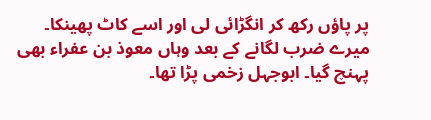پر پاؤں رکھ کر انگڑائی لی اور اسے کاٹ پھینکا۔ میرے ضرب لگانے کے بعد وہاں معوذ بن عفراء بھی پہنچ گیا۔ ابوجہل زخمی پڑا تھا۔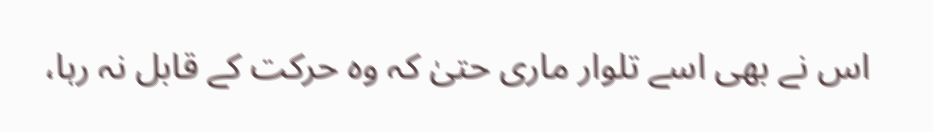اس نے بھی اسے تلوار ماری حتیٰ کہ وہ حرکت کے قابل نہ رہا،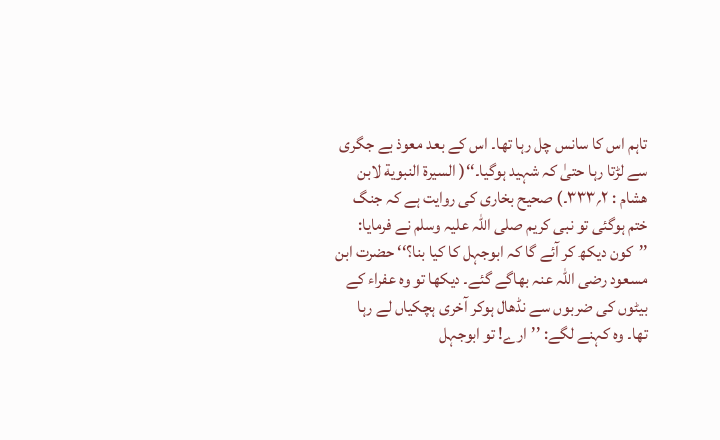تاہم اس کا سانس چل رہا تھا۔ اس کے بعد معوذ بے جگری سے لڑتا رہا حتیٰ کہ شہید ہوگیا۔‘‘( السیرة النبویة لابن هشام : ۲؍۳۳۳۔) صحیح بخاری کی روایت ہے کہ جنگ ختم ہوگئی تو نبی کریم صلی اللہ علیہ وسلم نے فرمایا: ’’کون دیکھ کر آئے گا کہ ابوجہل کا کیا بنا؟‘‘ حضرت ابن مسعود رضی اللہ عنہ بھاگے گئے۔ دیکھا تو وہ عفراء کے بیٹوں کی ضربوں سے نڈھال ہوکر آخری ہچکیاں لے رہا تھا۔ وہ کہنے لگے: ’’ارے! تو ابوجہل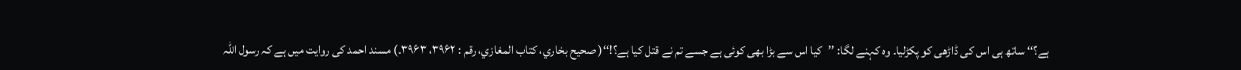ہے؟‘‘ ساتھ ہی اس کی ڈاڑھی کو پکڑلیا۔ وہ کہنے لگا: ’’کیا اس سے بڑا بھی کوئی ہے جسے تم نے قتل کیا ہے؟!‘‘( صحیح بخاري، کتاب المغازي، رقم : ۳۹۶۲، ۳۹۶۳۔) مسند احمد کی روایت میں ہے کہ رسول اللہ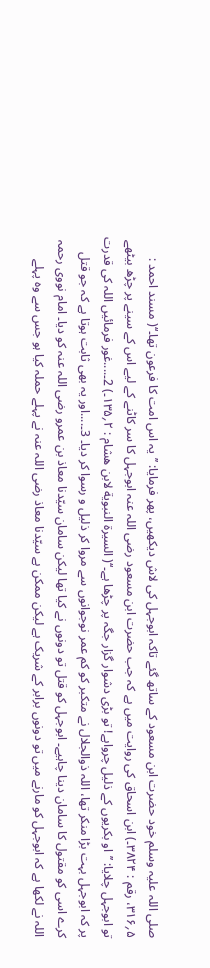صلی اللہ علیہ وسلم خود حضرت ابن مسعود کے ساتھ گئے تاکہ ابوجہل کی لاش دیکھیں، پھر فرمایا: ’’یہ اس امت کا فرعون تھا۔‘‘( مسند احمد : ۵؍۳۱۶، رقم : ۳۸۲۴۔) ابن اسحاق کی روایت میں ہے کہ جب حضرت ابن مسعود رضی اللہ عنہ ابوجہل کا سر کاٹنے کے لیے اس کے سینے پر چڑھ بیٹھے تو ابوجہل چلایا: ’’او بکریوں کے ذلیل چرواہے! تو بڑی دشوار گزار جگہ پر چڑھا ہے۔‘‘( السیرة النبویة لابن هشام : ۲؍۱۳۵۔) 2۔....غور فرمائیں اللہ کی قدرت پر کہ ابوجہل بہت بڑا منکر تھا، اللہ ذوالجلال نے متکبر کو کم عمر نوجوانوں سے مروا کر ذلیل و رسوا کر دیا۔ 3۔....اور یہ بھی ثابت ہوتا ہے کہ جو قتل کرے اسی کو مقتول کا سامان دینا چاہیے۔ ابوجہل کو قتل تو دونوں نے کیا تھا لیکن سامان سیّدنا معاذ بن عمرو رضی اللہ عنہ کو دیا۔ امام نووی رحمہ اللہ نے لکھا ہے کہ ابوجہل کو مارنے میں تو دونوں برابر کے شریک ہے لیکن ممکن ہے سیّدنا معاذ رضی اللہ عنہ نے پہلے حملہ کیا ہو جس سے وہ پہلے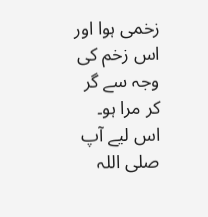زخمی ہوا اور اس زخم کی وجہ سے گر کر مرا ہو۔ اس لیے آپ صلی اللہ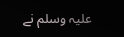علیہ وسلم نے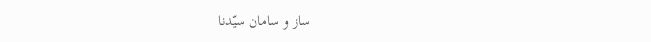ساز و سامان سیّدنا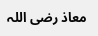معاذ رضی اللہ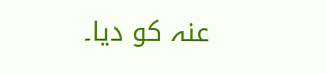عنہ کو دیا۔